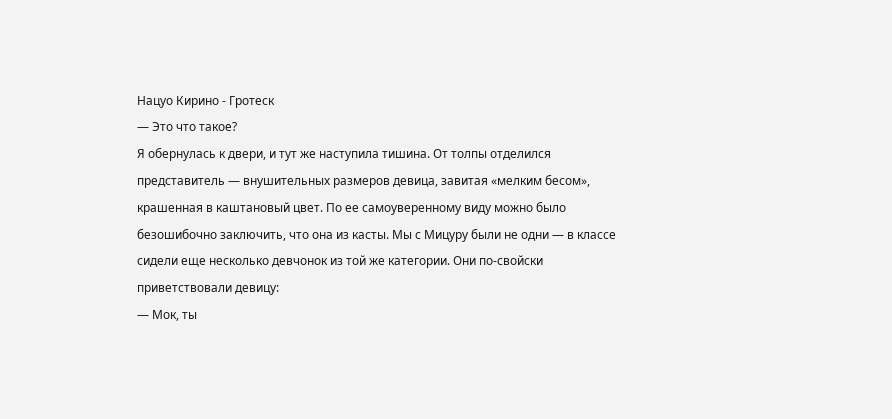Нацуо Кирино - Гротеск
— Это что такое?
Я обернулась к двери, и тут же наступила тишина. От толпы отделился представитель — внушительных размеров девица, завитая «мелким бесом», крашенная в каштановый цвет. По ее самоуверенному виду можно было безошибочно заключить, что она из касты. Мы с Мицуру были не одни — в классе сидели еще несколько девчонок из той же категории. Они по-свойски приветствовали девицу:
— Мок, ты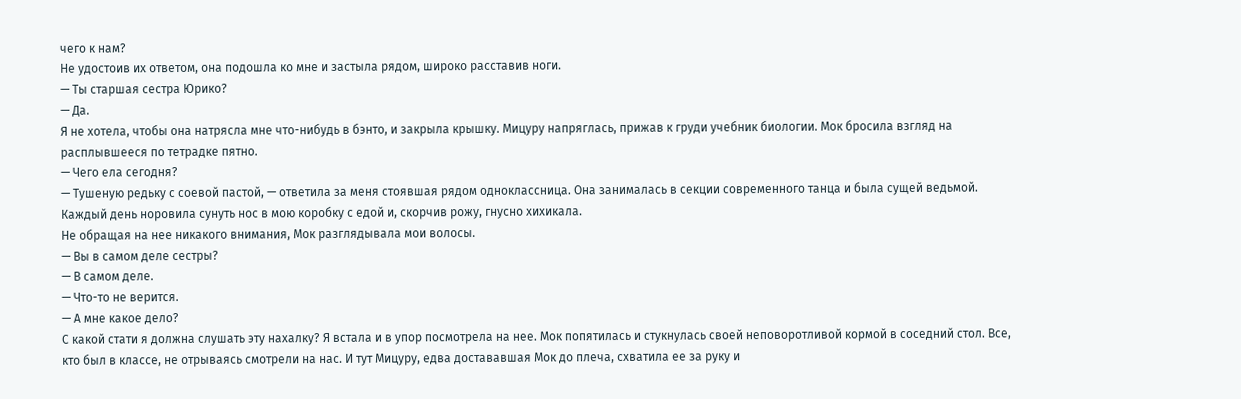чего к нам?
Не удостоив их ответом, она подошла ко мне и застыла рядом, широко расставив ноги.
— Ты старшая сестра Юрико?
— Да.
Я не хотела, чтобы она натрясла мне что-нибудь в бэнто, и закрыла крышку. Мицуру напряглась, прижав к груди учебник биологии. Мок бросила взгляд на расплывшееся по тетрадке пятно.
— Чего ела сегодня?
— Тушеную редьку с соевой пастой, — ответила за меня стоявшая рядом одноклассница. Она занималась в секции современного танца и была сущей ведьмой. Каждый день норовила сунуть нос в мою коробку с едой и, скорчив рожу, гнусно хихикала.
Не обращая на нее никакого внимания, Мок разглядывала мои волосы.
— Вы в самом деле сестры?
— В самом деле.
— Что-то не верится.
— А мне какое дело?
С какой стати я должна слушать эту нахалку? Я встала и в упор посмотрела на нее. Мок попятилась и стукнулась своей неповоротливой кормой в соседний стол. Все, кто был в классе, не отрываясь смотрели на нас. И тут Мицуру, едва достававшая Мок до плеча, схватила ее за руку и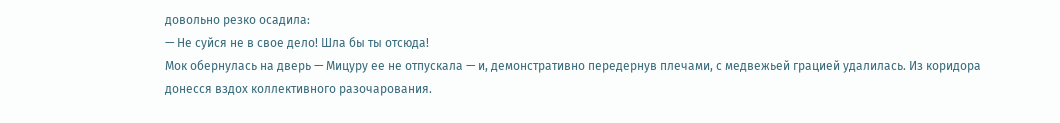довольно резко осадила:
— Не суйся не в свое дело! Шла бы ты отсюда!
Мок обернулась на дверь — Мицуру ее не отпускала — и, демонстративно передернув плечами, с медвежьей грацией удалилась. Из коридора донесся вздох коллективного разочарования.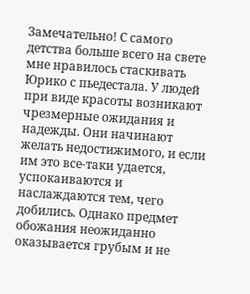Замечательно! С самого детства больше всего на свете мне нравилось стаскивать Юрико с пьедестала. У людей при виде красоты возникают чрезмерные ожидания и надежды. Они начинают желать недостижимого, и если им это все-таки удается, успокаиваются и наслаждаются тем, чего добились. Однако предмет обожания неожиданно оказывается грубым и не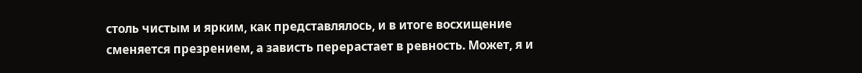столь чистым и ярким, как представлялось, и в итоге восхищение сменяется презрением, а зависть перерастает в ревность. Может, я и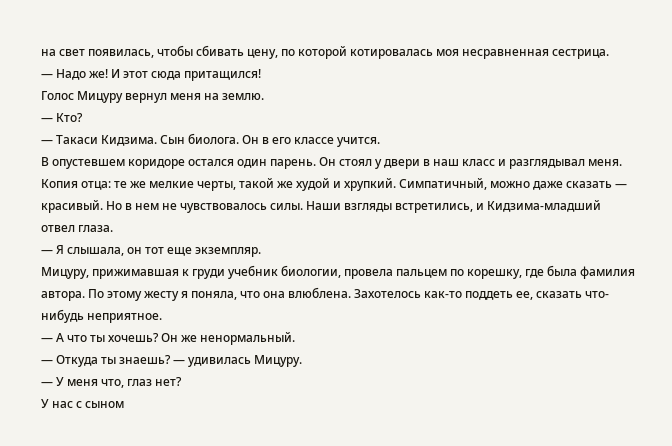на свет появилась, чтобы сбивать цену, по которой котировалась моя несравненная сестрица.
— Надо же! И этот сюда притащился!
Голос Мицуру вернул меня на землю.
— Кто?
— Такаси Кидзима. Сын биолога. Он в его классе учится.
В опустевшем коридоре остался один парень. Он стоял у двери в наш класс и разглядывал меня. Копия отца: те же мелкие черты, такой же худой и хрупкий. Симпатичный, можно даже сказать — красивый. Но в нем не чувствовалось силы. Наши взгляды встретились, и Кидзима-младший отвел глаза.
— Я слышала, он тот еще экземпляр.
Мицуру, прижимавшая к груди учебник биологии, провела пальцем по корешку, где была фамилия автора. По этому жесту я поняла, что она влюблена. Захотелось как-то поддеть ее, сказать что-нибудь неприятное.
— А что ты хочешь? Он же ненормальный.
— Откуда ты знаешь? — удивилась Мицуру.
— У меня что, глаз нет?
У нас с сыном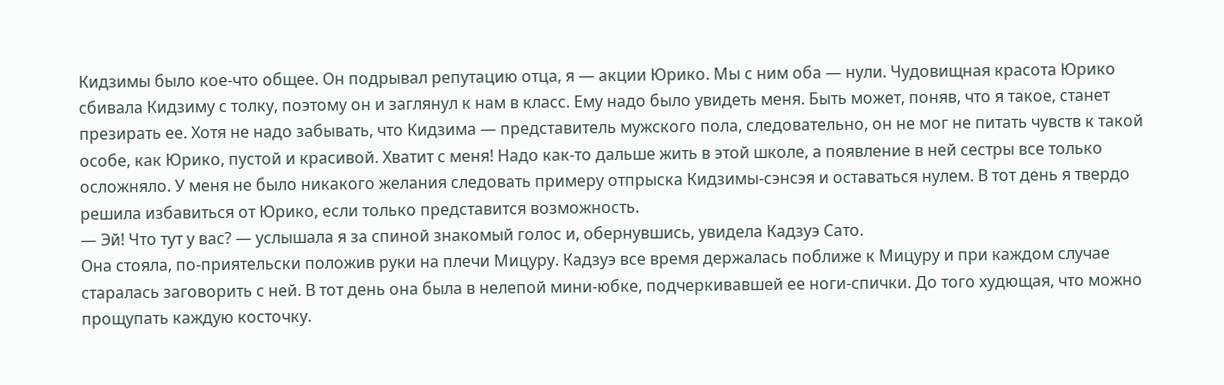Кидзимы было кое-что общее. Он подрывал репутацию отца, я — акции Юрико. Мы с ним оба — нули. Чудовищная красота Юрико сбивала Кидзиму с толку, поэтому он и заглянул к нам в класс. Ему надо было увидеть меня. Быть может, поняв, что я такое, станет презирать ее. Хотя не надо забывать, что Кидзима — представитель мужского пола, следовательно, он не мог не питать чувств к такой особе, как Юрико, пустой и красивой. Хватит с меня! Надо как-то дальше жить в этой школе, а появление в ней сестры все только осложняло. У меня не было никакого желания следовать примеру отпрыска Кидзимы-сэнсэя и оставаться нулем. В тот день я твердо решила избавиться от Юрико, если только представится возможность.
— Эй! Что тут у вас? — услышала я за спиной знакомый голос и, обернувшись, увидела Кадзуэ Сато.
Она стояла, по-приятельски положив руки на плечи Мицуру. Кадзуэ все время держалась поближе к Мицуру и при каждом случае старалась заговорить с ней. В тот день она была в нелепой мини-юбке, подчеркивавшей ее ноги-спички. До того худющая, что можно прощупать каждую косточку.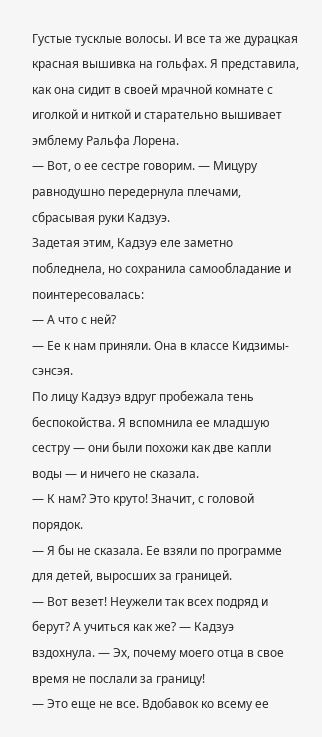Густые тусклые волосы. И все та же дурацкая красная вышивка на гольфах. Я представила, как она сидит в своей мрачной комнате с иголкой и ниткой и старательно вышивает эмблему Ральфа Лорена.
— Вот, о ее сестре говорим. — Мицуру равнодушно передернула плечами, сбрасывая руки Кадзуэ.
Задетая этим, Кадзуэ еле заметно побледнела, но сохранила самообладание и поинтересовалась:
— А что с ней?
— Ее к нам приняли. Она в классе Кидзимы-сэнсэя.
По лицу Кадзуэ вдруг пробежала тень беспокойства. Я вспомнила ее младшую сестру — они были похожи как две капли воды — и ничего не сказала.
— К нам? Это круто! Значит, с головой порядок.
— Я бы не сказала. Ее взяли по программе для детей, выросших за границей.
— Вот везет! Неужели так всех подряд и берут? А учиться как же? — Кадзуэ вздохнула. — Эх, почему моего отца в свое время не послали за границу!
— Это еще не все. Вдобавок ко всему ее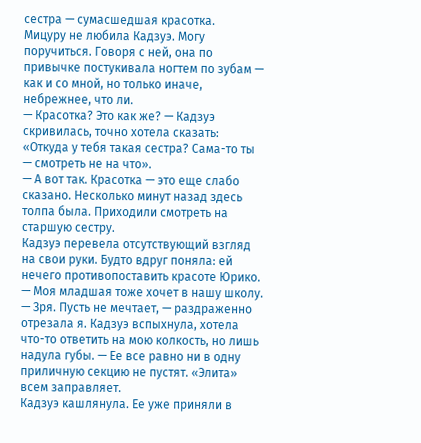сестра — сумасшедшая красотка.
Мицуру не любила Кадзуэ. Могу поручиться. Говоря с ней, она по привычке постукивала ногтем по зубам — как и со мной, но только иначе, небрежнее, что ли.
— Красотка? Это как же? — Кадзуэ скривилась, точно хотела сказать: «Откуда у тебя такая сестра? Сама-то ты — смотреть не на что».
— А вот так. Красотка — это еще слабо сказано. Несколько минут назад здесь толпа была. Приходили смотреть на старшую сестру.
Кадзуэ перевела отсутствующий взгляд на свои руки. Будто вдруг поняла: ей нечего противопоставить красоте Юрико.
— Моя младшая тоже хочет в нашу школу.
— Зря. Пусть не мечтает, — раздраженно отрезала я. Кадзуэ вспыхнула, хотела что-то ответить на мою колкость, но лишь надула губы. — Ее все равно ни в одну приличную секцию не пустят. «Элита» всем заправляет.
Кадзуэ кашлянула. Ее уже приняли в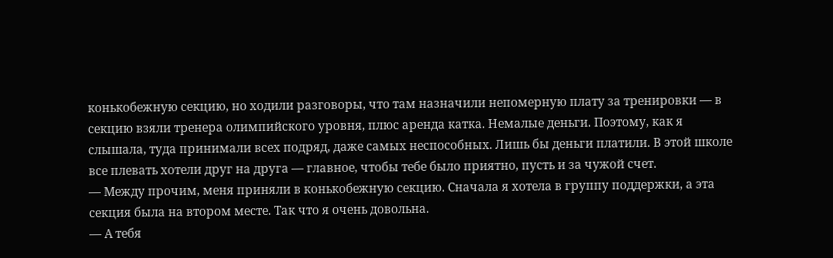конькобежную секцию, но ходили разговоры, что там назначили непомерную плату за тренировки — в секцию взяли тренера олимпийского уровня, плюс аренда катка. Немалые деньги. Поэтому, как я слышала, туда принимали всех подряд, даже самых неспособных. Лишь бы деньги платили. В этой школе все плевать хотели друг на друга — главное, чтобы тебе было приятно, пусть и за чужой счет.
— Между прочим, меня приняли в конькобежную секцию. Сначала я хотела в группу поддержки, а эта секция была на втором месте. Так что я очень довольна.
— А тебя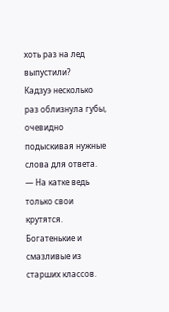хоть раз на лед выпустили?
Кадзуэ несколько раз облизнула губы, очевидно подыскивая нужные слова для ответа.
— На катке ведь только свои крутятся. Богатенькие и смазливые из старших классов.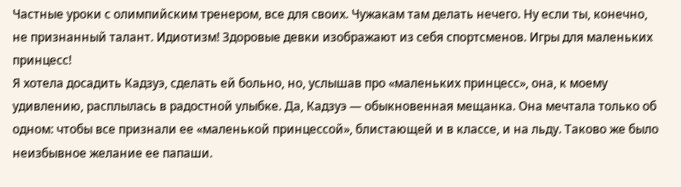Частные уроки с олимпийским тренером, все для своих. Чужакам там делать нечего. Ну если ты, конечно, не признанный талант. Идиотизм! Здоровые девки изображают из себя спортсменов. Игры для маленьких принцесс!
Я хотела досадить Кадзуэ, сделать ей больно, но, услышав про «маленьких принцесс», она, к моему удивлению, расплылась в радостной улыбке. Да, Кадзуэ — обыкновенная мещанка. Она мечтала только об одном: чтобы все признали ее «маленькой принцессой», блистающей и в классе, и на льду. Таково же было неизбывное желание ее папаши.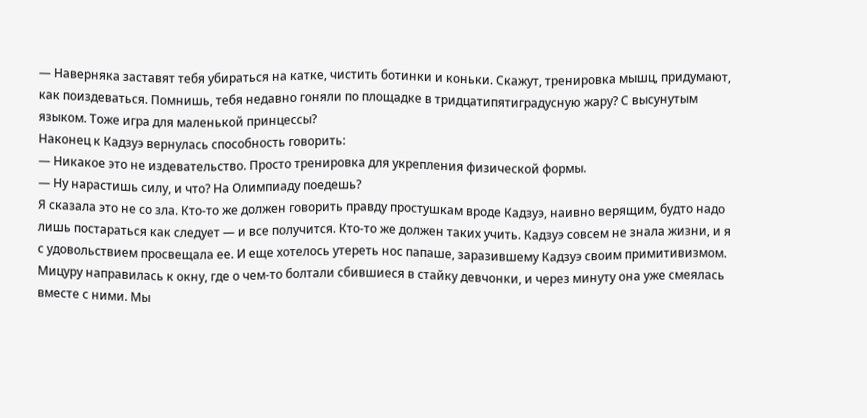— Наверняка заставят тебя убираться на катке, чистить ботинки и коньки. Скажут, тренировка мышц, придумают, как поиздеваться. Помнишь, тебя недавно гоняли по площадке в тридцатипятиградусную жару? С высунутым языком. Тоже игра для маленькой принцессы?
Наконец к Кадзуэ вернулась способность говорить:
— Никакое это не издевательство. Просто тренировка для укрепления физической формы.
— Ну нарастишь силу, и что? На Олимпиаду поедешь?
Я сказала это не со зла. Кто-то же должен говорить правду простушкам вроде Кадзуэ, наивно верящим, будто надо лишь постараться как следует — и все получится. Кто-то же должен таких учить. Кадзуэ совсем не знала жизни, и я с удовольствием просвещала ее. И еще хотелось утереть нос папаше, заразившему Кадзуэ своим примитивизмом.
Мицуру направилась к окну, где о чем-то болтали сбившиеся в стайку девчонки, и через минуту она уже смеялась вместе с ними. Мы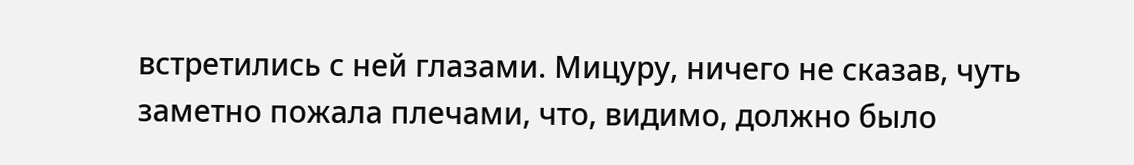встретились с ней глазами. Мицуру, ничего не сказав, чуть заметно пожала плечами, что, видимо, должно было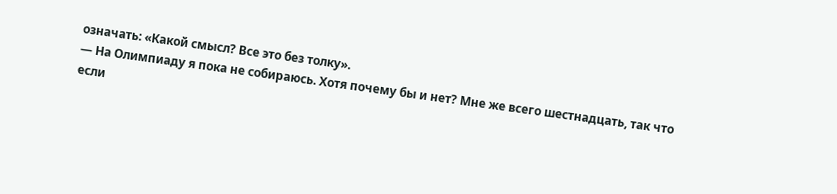означать: «Какой смысл? Все это без толку».
— На Олимпиаду я пока не собираюсь. Хотя почему бы и нет? Мне же всего шестнадцать, так что если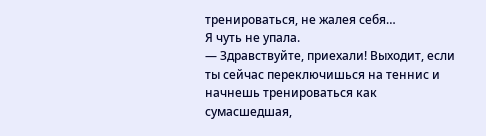тренироваться, не жалея себя…
Я чуть не упала.
— Здравствуйте, приехали! Выходит, если ты сейчас переключишься на теннис и начнешь тренироваться как сумасшедшая,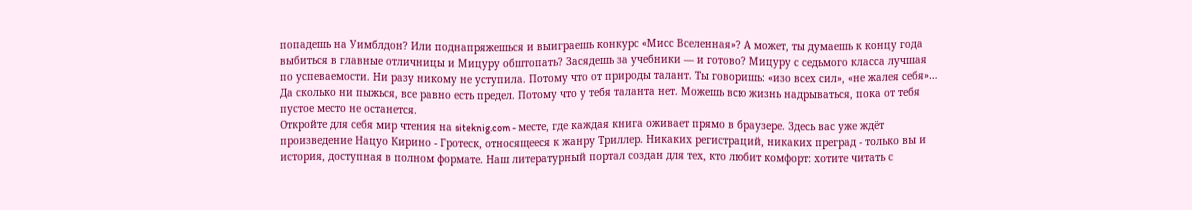попадешь на Уимблдон? Или поднапряжешься и выиграешь конкурс «Мисс Вселенная»? А может, ты думаешь к концу года выбиться в главные отличницы и Мицуру обштопать? Засядешь за учебники — и готово? Мицуру с седьмого класса лучшая по успеваемости. Ни разу никому не уступила. Потому что от природы талант. Ты говоришь: «изо всех сил», «не жалея себя»… Да сколько ни пыжься, все равно есть предел. Потому что у тебя таланта нет. Можешь всю жизнь надрываться, пока от тебя пустое место не останется.
Откройте для себя мир чтения на siteknig.com - месте, где каждая книга оживает прямо в браузере. Здесь вас уже ждёт произведение Нацуо Кирино - Гротеск, относящееся к жанру Триллер. Никаких регистраций, никаких преград - только вы и история, доступная в полном формате. Наш литературный портал создан для тех, кто любит комфорт: хотите читать с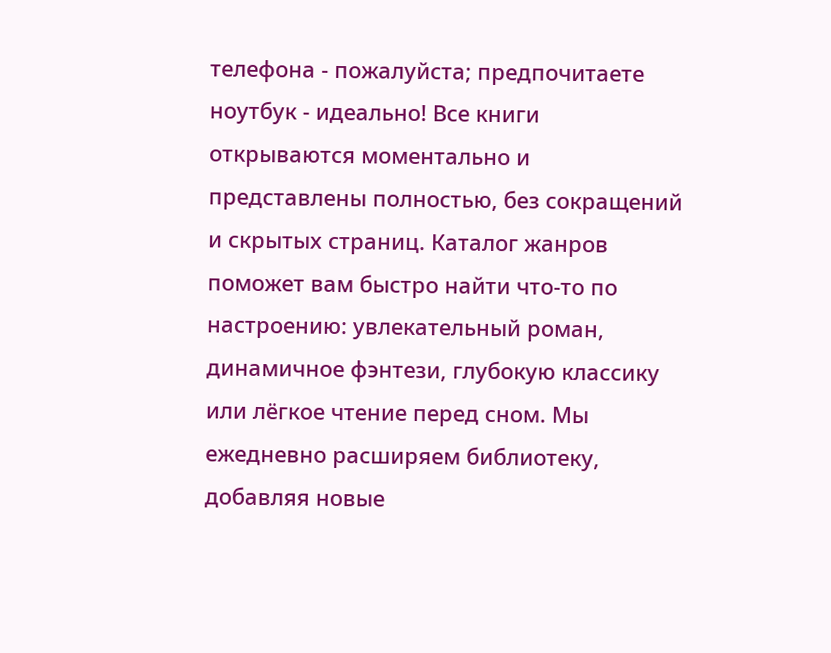телефона - пожалуйста; предпочитаете ноутбук - идеально! Все книги открываются моментально и представлены полностью, без сокращений и скрытых страниц. Каталог жанров поможет вам быстро найти что-то по настроению: увлекательный роман, динамичное фэнтези, глубокую классику или лёгкое чтение перед сном. Мы ежедневно расширяем библиотеку, добавляя новые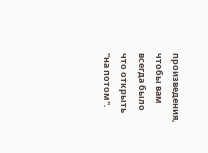произведения, чтобы вам всегда было что открыть "на потом".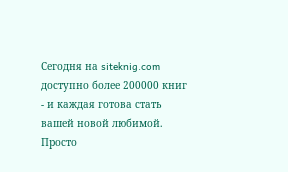Сегодня на siteknig.com доступно более 200000 книг - и каждая готова стать вашей новой любимой. Просто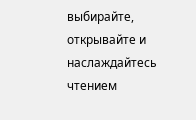выбирайте, открывайте и наслаждайтесь чтением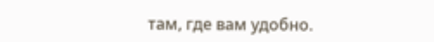там, где вам удобно.